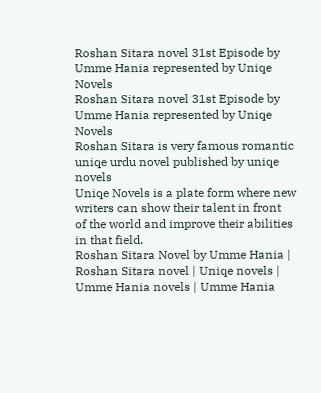Roshan Sitara novel 31st Episode by Umme Hania represented by Uniqe Novels
Roshan Sitara novel 31st Episode by Umme Hania represented by Uniqe Novels
Roshan Sitara is very famous romantic uniqe urdu novel published by uniqe novels
Uniqe Novels is a plate form where new writers can show their talent in front
of the world and improve their abilities in that field.
Roshan Sitara Novel by Umme Hania | Roshan Sitara novel | Uniqe novels | Umme Hania novels | Umme Hania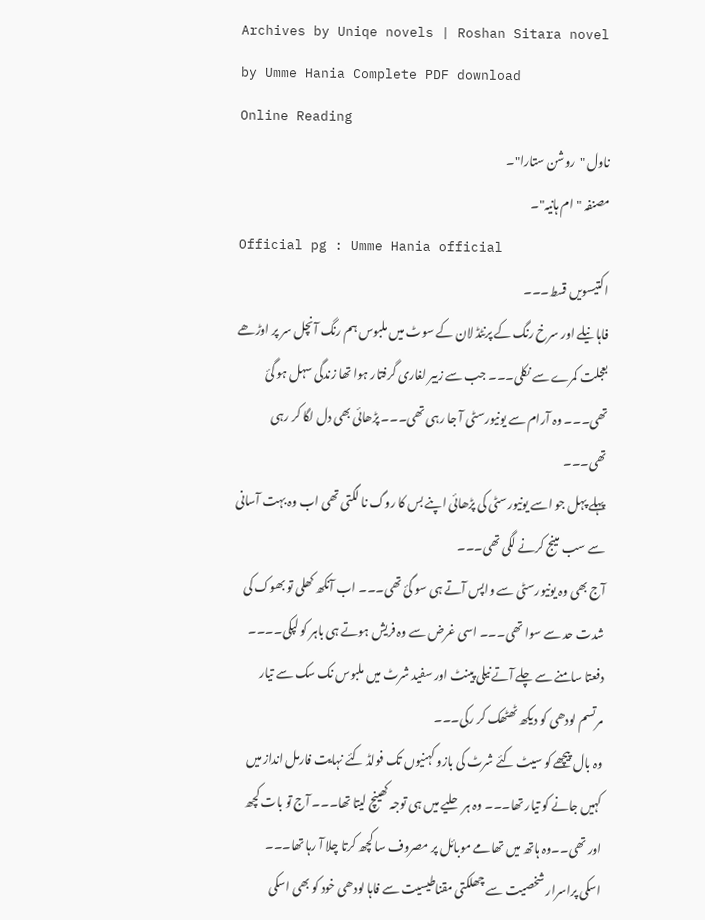Archives by Uniqe novels | Roshan Sitara novel by Umme Hania Complete PDF download
Online Reading
ناول "روشن ستارا"۔
مصنفہ "ام ہانیہ"۔
Official pg : Umme Hania official
اکتیسویں قسط۔۔۔
فاہا نیلے اور سرخ رنگ کے پرنٹڈ لان کے سوٹ میں ملبوس ہم رنگ آنچل سر پر اوڑھے بعجلت کمرے سے نکلی۔۔۔ جب سے زبیر لغاری گرفتار ہوا تھا زندگی سہل ہو گئ تھی۔۔۔ وہ آرام سے یونیورسٹی آ جا رہی تھی۔۔۔ پڑھائی بھی دل لگا کر رہی تھی۔۔۔
پہلے پہل جو اسے یونیورسٹی کی پڑھائی اپنے بس کا روگ نا لگتی تھی اب وہ بہت آسانی سے سب مینج کرنے لگی تھی۔۔۔
آج بھی وہ یونیورسٹی سے واپس آتے ہی سو گئ تھی۔۔۔ اب آنکھ کھلی تو بھوک کی شدت حد سے سوا تھی۔۔۔ اسی غرض سے وہ فریش ہوتے ہی باہر کو لپکی۔۔۔۔ دفعتا سامنے سے چلے آتے نیلی پینٹ اور سفید شرٹ میں ملبوس نک سک سے تیار مرتسم لودھی کو دیکھ ٹھٹھک کر رکی۔۔۔
وہ بال پیچھے کو سیٹ کئے شرٹ کی بازو کہنیوں تک فولڈ کئے نہایت فارمل انداز میں کہیں جانے کو تیار تھا۔۔۔ وہ ہر حلیے میں ہی توجہ کھینچ لیتا تھا۔۔۔ آج تو بات کچھ اور تھی۔۔وہ ہاتھ میں تھامے موبائل پر مصروف سا کچھ کرتا چلا آ رہا تھا۔۔۔
اسکی پراسرار شخصیت سے چھلکتی مقناطیسیت سے فاہا لودھی خود کو بھی اسکی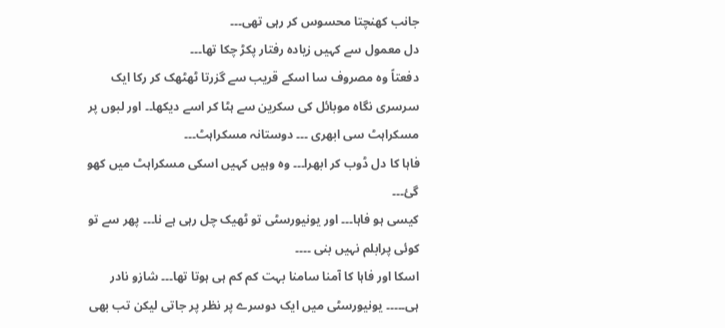جانب کھنچتا محسوس کر رہی تھی۔۔۔
دل معمول سے کہیں زیادہ رفتار پکڑ چکا تھا۔۔۔
دفعتاً وہ مصروف سا اسکے قریب سے گزرتا ٹھٹھک کر رکا ایک سرسری نگاہ موبائل کی سکرین سے ہٹا کر اسے دیکھا۔۔ اور لبوں پر مسکراہٹ سی ابھری ۔۔۔ دوستانہ مسکراہٹ۔۔۔
فاہا کا دل ڈوب کر ابھرا۔۔۔ وہ وہیں کہیں اسکی مسکراہٹ میں کھو گئ۔۔۔
کیسی ہو فاہا۔۔۔ اور یونیورسٹی تو ٹھیک چل رہی ہے نا۔۔۔ پھر سے تو کوئی پرابلم نہیں بنی ۔۔۔۔
اسکا اور فاہا کا آمنا سامنا بہت کم کم ہی ہوتا تھا۔۔۔ شازو نادر ہی۔۔۔۔۔ یونیورسٹی میں ایک دوسرے پر نظر پر جاتی لیکن تب بھی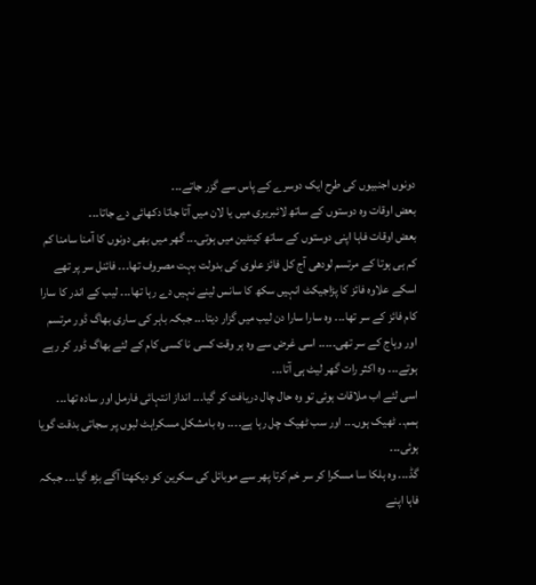دونوں اجنبیوں کی طرح ایک دوسرے کے پاس سے گزر جاتے۔۔۔
بعض اوقات وہ دوستوں کے ساتھ لائبریری میں یا لان میں آتا جاتا دکھائی دے جاتا۔۔۔
بعض اوقات فاہا اپنی دوستوں کے ساتھ کینٹین میں ہوتی۔۔۔ گھر میں بھی دونوں کا آمنا سامنا کم کم ہی ہوتا کے مرتسم لودھی آج کل فائز علوی کی بدولت بہت مصروف تھا۔۔۔ فائنل سر پر تھے اسکے علاوہ فائز کا پڑاجیکٹ انہیں سکھ کا سانس لینے نہیں دے رہا تھا۔۔۔ لیب کے اندر کا سارا کام فائز کے سر تھا۔۔۔ وہ سارا سارا دن لیب میں گزار دیتا۔۔۔ جبکہ باہر کی ساری بھاگ ڈور مرتسم اور وہاج کے سر تھی۔۔۔۔۔ اسی غرض سے وہ ہر وقت کسی نا کسی کام کے لئے بھاگ ڈور کر رہے ہوتے۔۔۔ وہ اکثر رات گھر لیٹ ہی آتا۔۔۔
اسی لئے اب ملاقات ہوئی تو وہ حال چال دریافت کر گیا۔۔۔ انداز انتہائی فارمل اور سادہ تھا۔۔۔
ہمم۔۔ ٹھیک ہوں۔۔۔ اور سب ٹھیک چل رہا ہے۔۔۔۔ وہ بامشکل مسکراہٹ لبوں پر سجاتی بدقت گویا ہوئی۔۔۔
گڈ۔۔۔ وہ ہلکا سا مسکرا کر سر خم کرتا پھر سے موبائل کی سکرین کو دیکھتا آگے بڑھ گیا۔۔۔ جبکہ فاہا اپنے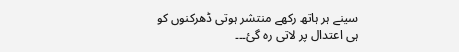سینے ہر ہاتھ رکھے منتشر ہوتی ڈھرکنوں کو ہی اعتدال پر لاتی رہ گئ۔۔۔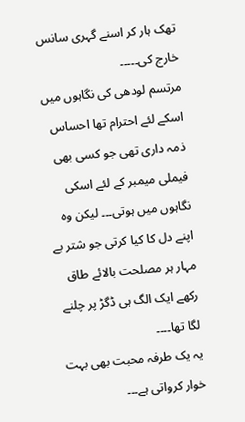تھک ہار کر اسنے گہری سانس خارج کی۔۔۔۔۔
مرتسم لودھی کی نگاہوں میں اسکے لئے احترام تھا احساس ذمہ داری تھی جو کسی بھی فیملی میمبر کے لئے اسکی نگاہوں میں ہوتی۔۔۔ لیکن وہ اپنے دل کا کیا کرتی جو شتر بے مہار ہر مصلحت بالائے طاق رکھے ایک الگ ہی ڈگڑ پر چلنے لگا تھا۔۔۔۔
یہ یک طرفہ محبت بھی بہت خوار کرواتی ہے۔۔۔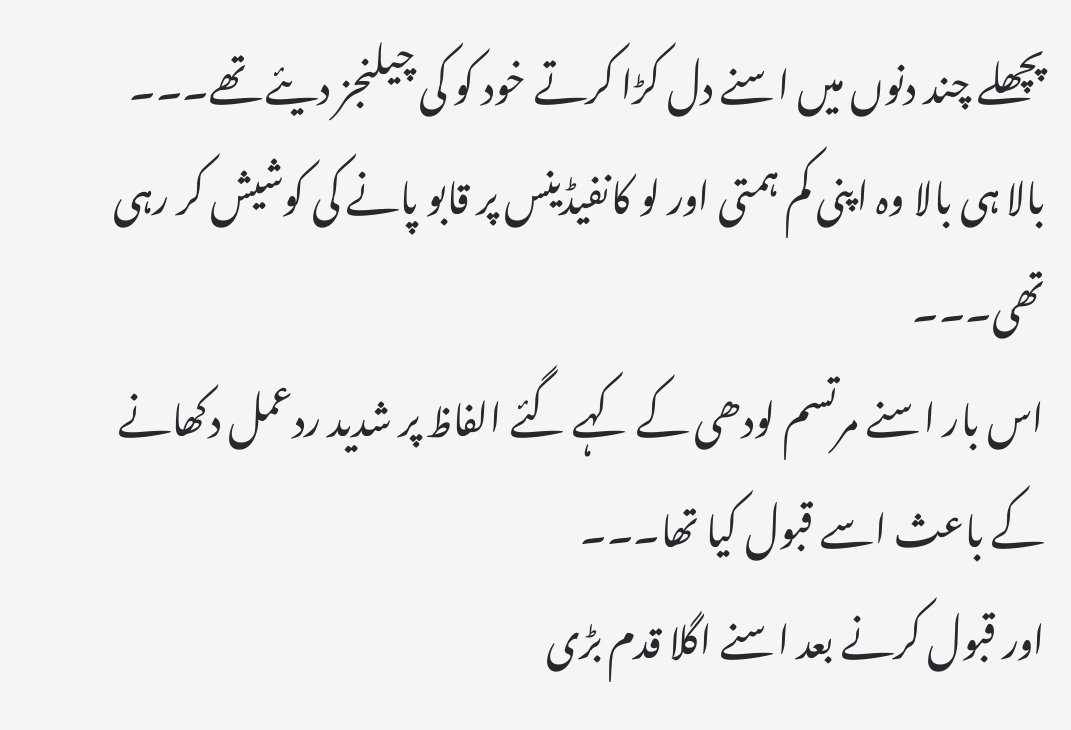پچھلے چند دنوں میں اسنے دل کڑا کرتے خود کو کی چیلنجز دیئے تھے۔۔۔ بالا ہی بالا وہ اپنی کم ہمتی اور لو کانفیڈینس پر قابو پانے کی کوشیش کر رہی تھی۔۔۔
اس بار اسنے مرتسم لودھی کے کہے گئے الفاظ پر شدید ردعمل دکھانے کے باعث اسے قبول کیا تھا۔۔۔
اور قبول کرنے بعد اسنے اگلا قدم بڑی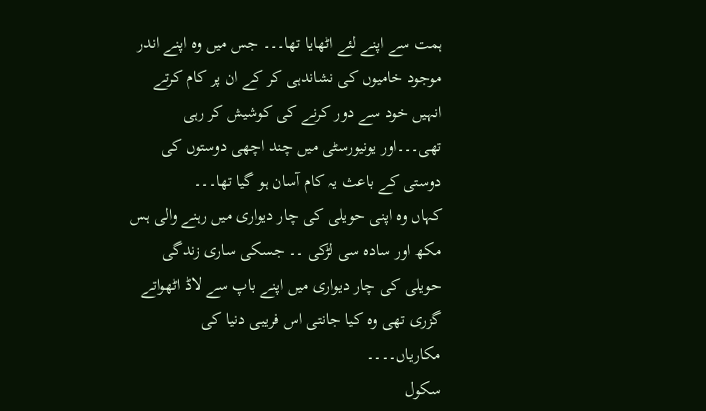ہمت سے اپنے لئے اٹھایا تھا۔۔۔ جس میں وہ اپنے اندر موجود خامیوں کی نشاندہی کر کے ان پر کام کرتے انہیں خود سے دور کرنے کی کوشیش کر رہی تھی۔۔۔اور یونیورسٹی میں چند اچھی دوستوں کی دوستی کے باعث یہ کام آسان ہو گیا تھا۔۔۔
کہاں وہ اپنی حویلی کی چار دیواری میں رہنے والی ہس مکھ اور سادہ سی لڑکی ۔۔ جسکی ساری زندگی حویلی کی چار دیواری میں اپنے باپ سے لاڈ اٹھواتے گزری تھی وہ کیا جانتی اس فریبی دنیا کی مکاریاں۔۔۔۔
سکول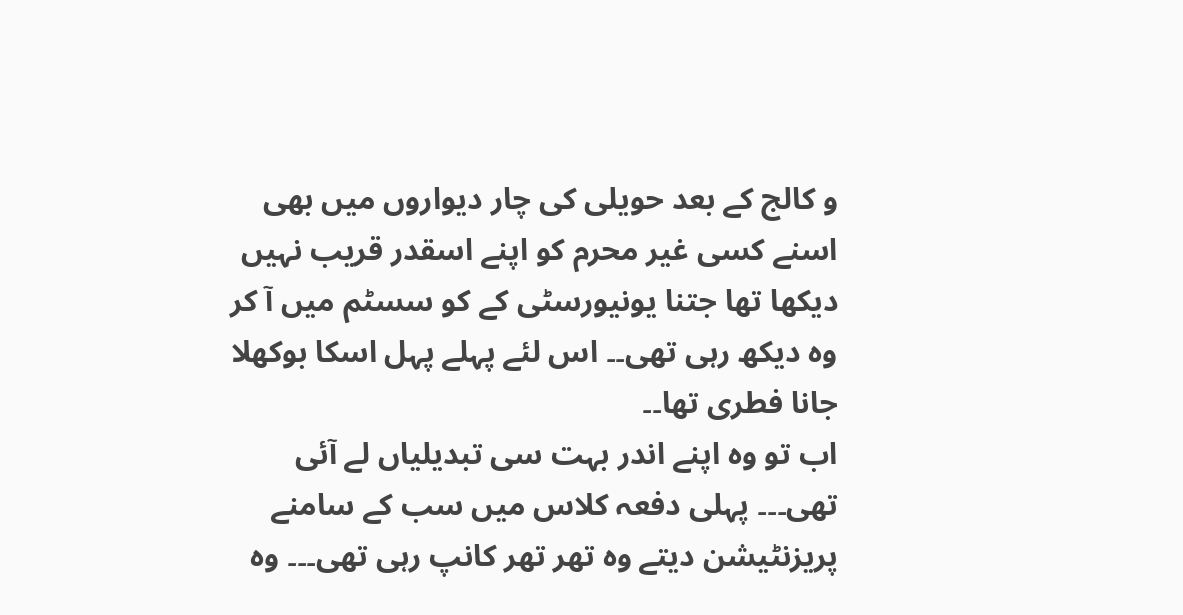و کالج کے بعد حویلی کی چار دیواروں میں بھی اسنے کسی غیر محرم کو اپنے اسقدر قریب نہیں دیکھا تھا جتنا یونیورسٹی کے کو سسٹم میں آ کر وہ دیکھ رہی تھی۔۔ اس لئے پہلے پہل اسکا بوکھلا جانا فطری تھا۔۔
اب تو وہ اپنے اندر بہت سی تبدیلیاں لے آئی تھی۔۔۔ پہلی دفعہ کلاس میں سب کے سامنے پریزنٹیشن دیتے وہ تھر تھر کانپ رہی تھی۔۔۔ وہ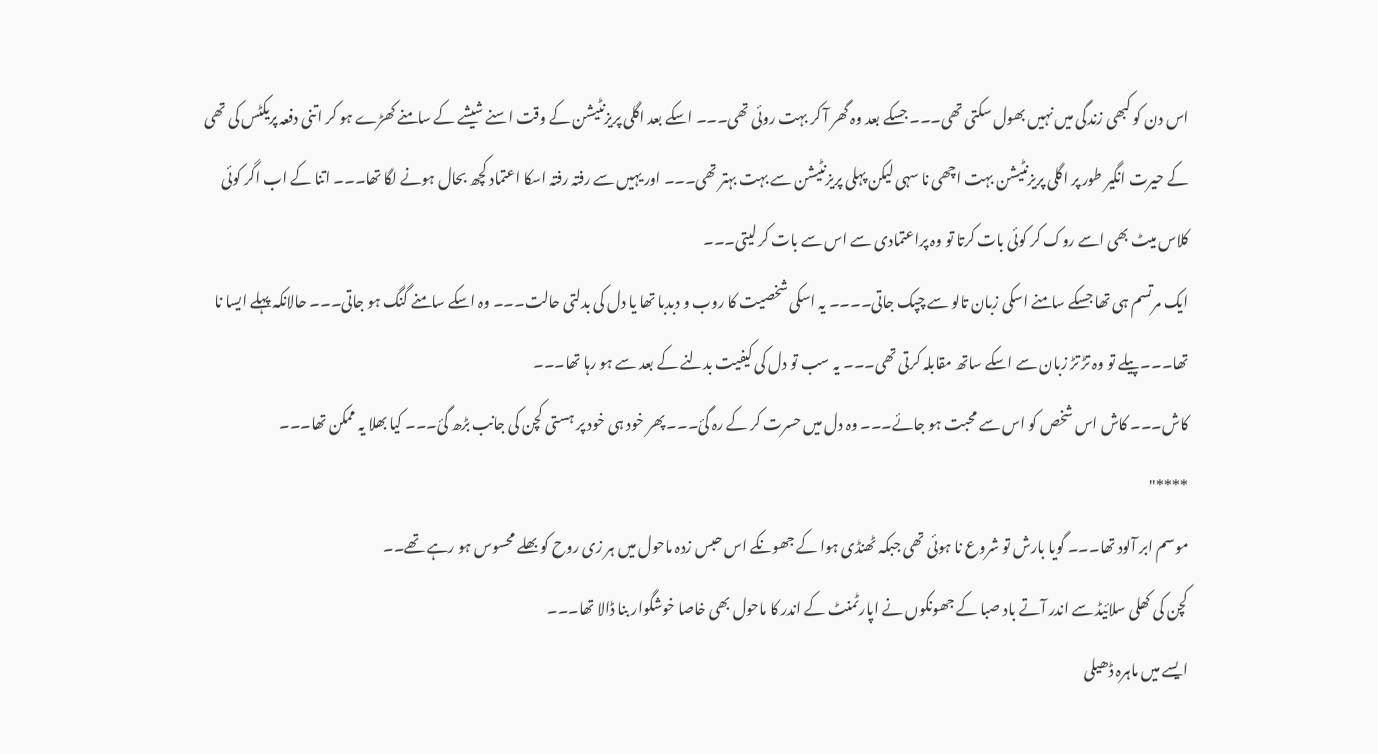اس دن کو کبھی زندگی میں نہیں بھول سکتی تھی۔۔۔ جسکے بعد وہ گھر آ کر بہت روئی تھی۔۔۔ اسکے بعد اگلی پریزنٹیشن کے وقت اسنے شیشے کے سامنے کھڑے ہو کر اتنی دفعہ پریکٹس کی تھی کے حیرت انگیر طور پر اگلی پریزنٹیشن بہت اچھی نا سہی لیکن پہلی پریزنٹیشن سے بہت بہتر تھی۔۔۔ اور یہیں سے رفتہ رفتہ اسکا اعتماد کچھ بحال ہونے لگا تھا۔۔۔ اتنا کے اب اگر کوئی کلاس میٹ بھی اسے روک کر کوئی بات کرتا تو وہ پراعتمادی سے اس سے بات کر لیتی۔۔۔
ایک مرتسم ہی تھا جسکے سامنے اسکی زبان تالو سے چپک جاتی۔۔۔۔ یہ اسکی شخصیت کا روب و دبدبا تھا یا دل کی بدلتی حالت۔۔۔ وہ اسکے سامنے گنگ ہو جاتی۔۔۔ حالانکہ پہلے ایسا نا تھا۔۔۔ پیلے تو وہ تڑ تڑ زبان سے اسکے ساتھ مقابلہ کرتی تھی۔۔۔ یہ سب تو دل کی کیفیت بدلنے کے بعد سے ہو رہا تھا۔۔۔
کاش۔۔۔ کاش اس شخص کو اس سے محبت ہو جائے۔۔۔ وہ دل میں حسرت کر کے رہ گئ۔۔۔ پھر خود ہی خود پر ہستی کچن کی جانب بڑھ گئ۔۔۔ کیا بھلا یہ ممکن تھا۔۔۔
****"
موسم ابر آلود تھا۔۔۔ گویا بارش تو شروع نا ہوئی تھی جبکہ ٹھنڈی ہوا کے جھونکے اس حبس زدہ ماحول میں ہر زی روح کو بھلے محسوس ہو رہے تھے۔۔
کچن کی کھلی سلائیڈ سے اندر آتے باد صبا کے جھونکوں نے اپارٹمنٹ کے اندر کا ماحول بھی خاصا خوشگوار بنا ڈالا تھا۔۔۔
ایسے میں ماہرہ ڈھیلی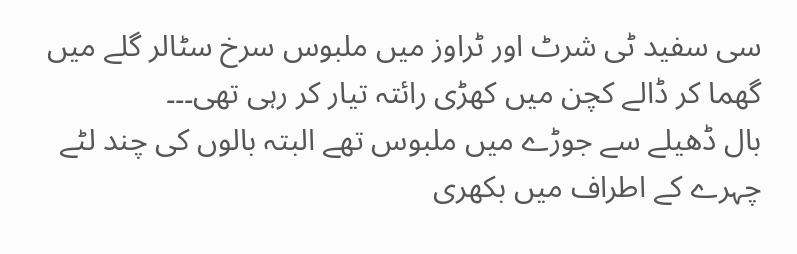سی سفید ٹی شرٹ اور ٹراوز میں ملبوس سرخ سٹالر گلے میں گھما کر ڈالے کچن میں کھڑی رائتہ تیار کر رہی تھی۔۔۔
بال ڈھیلے سے جوڑے میں ملبوس تھے البتہ بالوں کی چند لٹے چہرے کے اطراف میں بکھری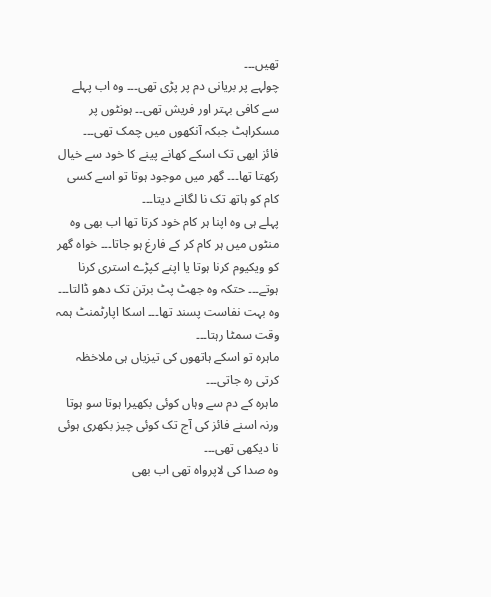تھیں۔۔۔
چولہے پر بریانی دم پر پڑی تھی۔۔۔ وہ اب پہلے سے کافی بہتر اور فریش تھی۔۔ ہونٹوں پر مسکراہٹ جبکہ آنکھوں میں چمک تھی۔۔۔
فائز ابھی تک اسکے کھانے پینے کا خود سے خیال رکھتا تھا۔۔۔ گھر میں موجود ہوتا تو اسے کسی کام کو ہاتھ تک نا لگانے دیتا۔۔۔
پہلے ہی وہ اپنا ہر کام خود کرتا تھا اب بھی وہ منٹوں میں ہر کام کر کے فارغ ہو جاتا۔۔۔ خواہ گھر کو ویکیوم کرنا ہوتا یا اپنے کپڑے استری کرنا ہوتے۔۔۔ حتکہ وہ جھٹ پٹ برتن تک دھو ڈالتا۔۔۔ وہ بہت نفاست پسند تھا۔۔۔ اسکا اپارٹمنٹ ہمہ وقت سمٹا رہتا۔۔۔
ماہرہ تو اسکے ہاتھوں کی تیزیاں ہی ملاخظہ کرتی رہ جاتی۔۔۔
ماہرہ کے دم سے وہاں کوئی بکھیرا ہوتا سو ہوتا ورنہ اسنے فائز کی آج تک کوئی چیز بکھری ہوئی نا دیکھی تھی۔۔۔
وہ صدا کی لاپرواہ تھی اب بھی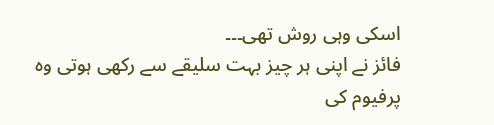اسکی وہی روش تھی۔۔۔
فائز نے اپنی ہر چیز بہت سلیقے سے رکھی ہوتی وہ پرفیوم کی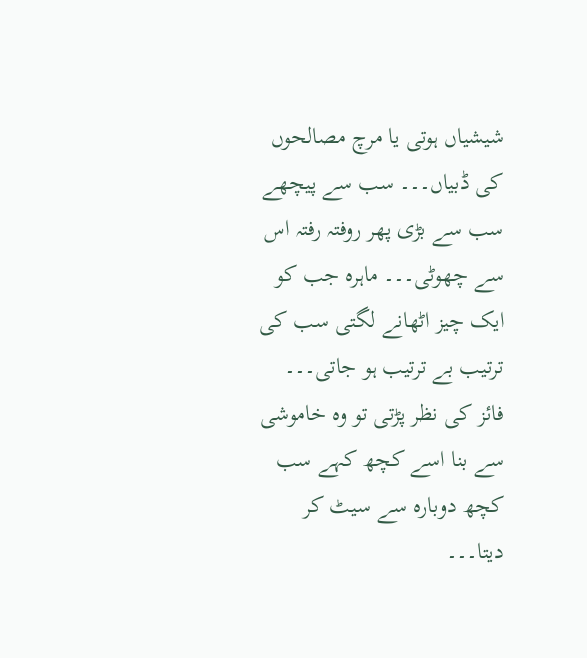شیشیاں ہوتی یا مرچ مصالحوں کی ڈبیاں۔۔۔ سب سے پیچھے سب سے بڑی پھر روفتہ رفتہ اس سے چھوٹی۔۔۔ ماہرہ جب کو ایک چیز اٹھانے لگتی سب کی ترتیب بے ترتیب ہو جاتی۔۔۔
فائز کی نظر پڑتی تو وہ خاموشی سے بنا اسے کچھ کہے سب کچھ دوبارہ سے سیٹ کر دیتا۔۔۔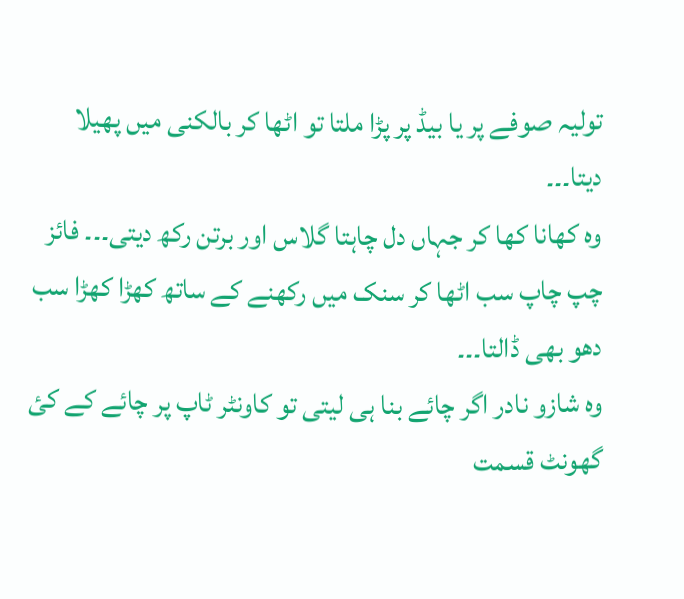تولیہ صوفے پر یا بیڈ پر پڑا ملتا تو اٹھا کر بالکنی میں پھیلا دیتا۔۔۔
وہ کھانا کھا کر جہاں دل چاہتا گلاس اور برتن رکھ دیتی۔۔۔ فائز چپ چاپ سب اٹھا کر سنک میں رکھنے کے ساتھ کھڑا کھڑا سب دھو بھی ڈالتا۔۔۔
وہ شازو نادر اگر چائے بنا ہی لیتی تو کاونٹر ٹاپ پر چائے کے کئ گھونٹ قسمت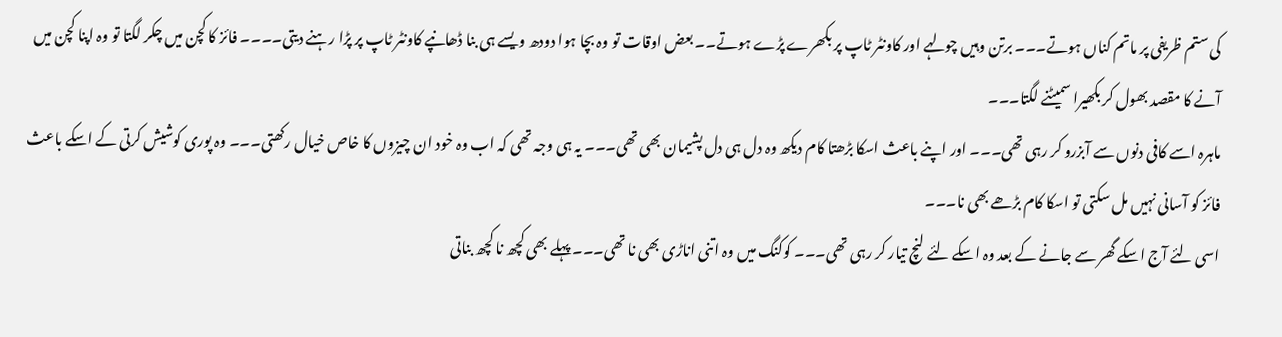کی ستم ظریفی پر ماتم کناں ہوتے۔۔۔ برتن وہیں چولہے اور کاونٹر ٹاپ پر بکھرے پڑے ہوتے۔۔ بعض اوقات تو وہ بچا ہوا دودھ ویسے ہی بنا ڈھانپے کاونٹر ٹاپ پر پڑا رہنے دیتی۔۔۔۔ فائز کا کچن میں چکر لگتا تو وہ اپنا کچن میں آنے کا مقصد بھول کر بکھیرا سمیٹنے لگتا۔۔۔
ماہرہ اسے کافی دنوں سے آبزرو کر رہی تھی۔۔۔ اور اپنے باعث اسکا بڑھتا کام دیکھ وہ دل ہی دل پشیمان بھی تھی۔۔۔ یہ ہی وجہ تھی کہ اب وہ خود ان چیزوں کا خاص خیال رکھتی۔۔۔ وہ پوری کوشیش کرتی کے اسکے باعث فائز کو آسانی نہیں مل سکتی تو اسکا کام بڑھے بھی نا۔۔۔
اسی لئے آج اسکے گھر سے جانے کے بعد وہ اسکے لئے لنچ تیار کر رہی تھی۔۔۔ کوکنگ میں وہ اتنی اناڑی بھی نا تھی۔۔۔ پہلے بھی کچھ نا کچھ بناتی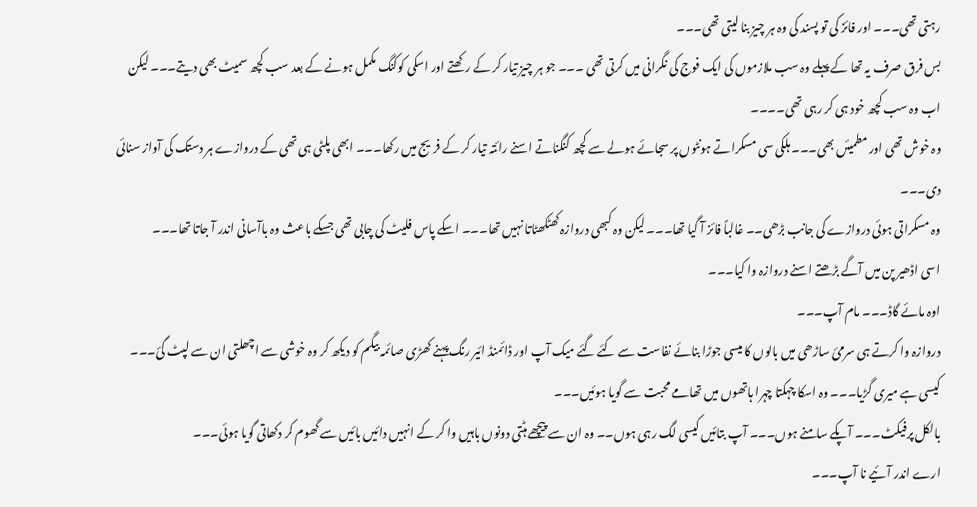رہتی تھی۔۔۔ اور فائز کی تو پسند کی وہ ہر چیز بنا لیتی تھی۔۔۔
بس فرق صرف یہ تھا کے پہلے وہ سب ملازموں کی ایک فوج کی نگرانی میں کرتی تھی ۔۔۔ جو ہر چیز تیار کر کے رکھتے اور اسکی کوکنگ مکمل ہونے کے بعد سب کچھ سمیٹ بھی دیتے۔۔۔ لیکن اب وہ سب کچھ خود ہی کر رہی تھی۔۔۔۔
وہ خوش تھی اور مطمیئں بھی۔۔۔ ہلکی سی مسکراتے ہونٹوں پر سجائے ہولے سے کچھ کنگناتے اسنے رائتہ تیار کر کے فریج میں رکھا۔۔۔ ابھی پلٹی ہی تھی کے دروازے ہر دستک کی آواز سنائی دی۔۔۔
وہ مسکراتی ہوئی دروازے کی جانب بڑھی۔۔ غالباً فائز آ گیا تھا۔۔۔ لیکن وہ کبھی دروازہ کھٹکھٹاتا نہیں تھا۔۔۔ اسکے پاس فلیٹ کی چابی تھی جسکے باعث وہ باآسانی اندر آ جاتا تھا۔۔۔
اسی اڈھیر پن میں آگے بڑھتے اسنے دروازہ وا کیا۔۔۔
اوہ مائے گاڈ۔۔۔ مام آپ۔۔۔
دروازہ وا کرتے ہی سرمئ ساڑھی میں بالوں کا میسی جوڑا بنائے نفاست سے کئے گئے میک آپ اور ڈائمنڈ ائیر رنگ پہنے کھڑی صائمہ بیگم کو دیکھ کر وہ خوشی سے اچھلتی ان سے لپٹ گئ۔۔۔
کیسی ہے میری گڑیا۔۔۔ وہ اسکا چہکتا چہرا ہاتھوں میں تھامے محبت سے گویا ہوئیں۔۔۔
بالکل پرفیکٹ۔۔۔ آپکے سامنے ہوں۔۔۔ آپ بتائیں کیسی لگ رہی ہوں۔۔ وہ ان سے پیچھے ہٹتی دونوں باہیں وا کر کے انہیں دائیں بائیں سے گھوم کر دکھاتی گویا ہوئی۔۔۔
ارے اندر آئیے نا آپ۔۔۔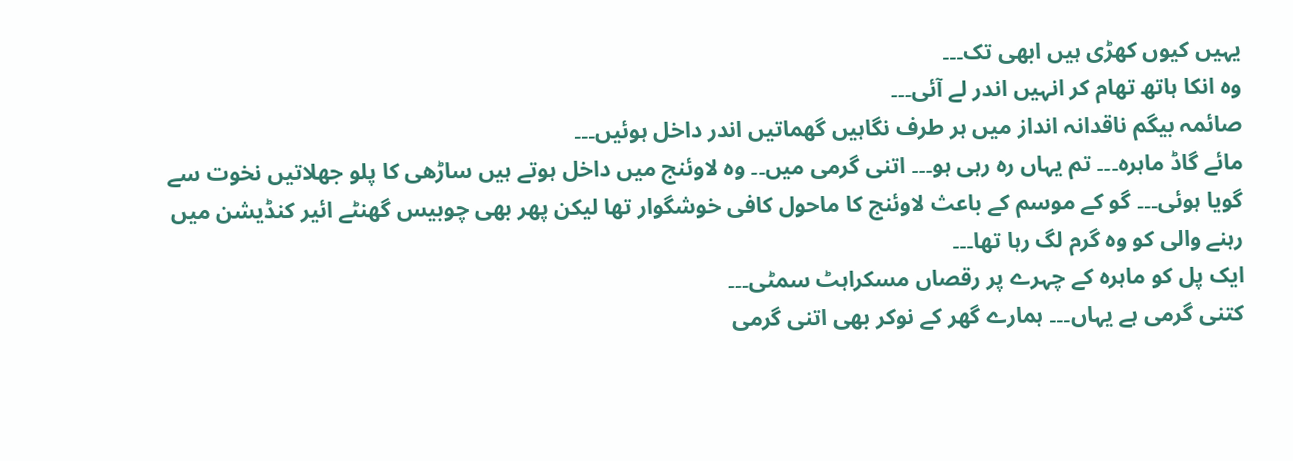یہیں کیوں کھڑی ہیں ابھی تک۔۔۔
وہ انکا ہاتھ تھام کر انہیں اندر لے آئی۔۔۔
صائمہ بیگم ناقدانہ انداز میں ہر طرف نگاہیں گھماتیں اندر داخل ہوئیں۔۔۔
مائے گاڈ ماہرہ۔۔۔ تم یہاں رہ رہی ہو۔۔۔ اتنی گرمی میں۔۔ وہ لاوئنج میں داخل ہوتے ہیں ساڑھی کا پلو جھلاتیں نخوت سے گویا ہوئی۔۔۔ گو کے موسم کے باعث لاوئنج کا ماحول کافی خوشگوار تھا لیکن پھر بھی چوبیس گھنٹے ائیر کنڈیشن میں رہنے والی کو وہ گرم لگ رہا تھا۔۔۔
ایک پل کو ماہرہ کے چہرے پر رقصاں مسکراہٹ سمٹی۔۔۔
کتنی گرمی ہے یہاں۔۔۔ ہمارے گھر کے نوکر بھی اتنی گرمی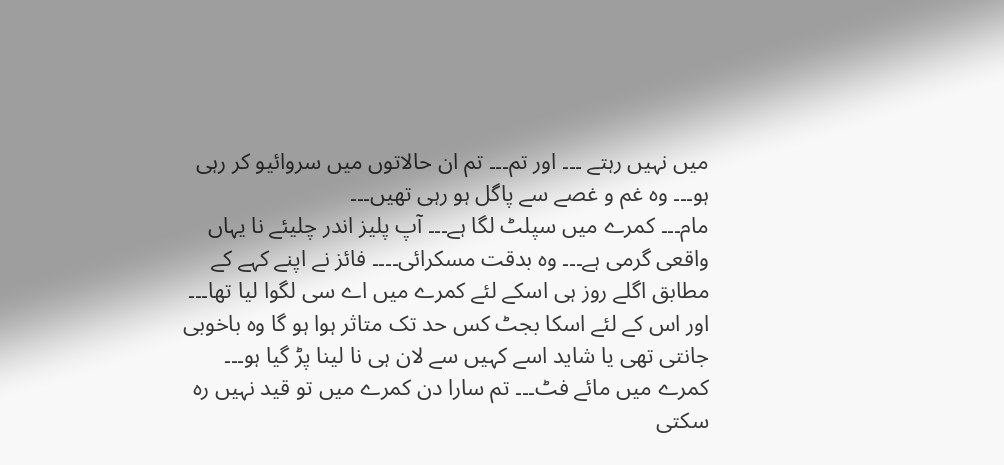میں نہیں رہتے ۔۔۔ اور تم۔۔۔ تم ان حالاتوں میں سروائیو کر رہی ہو۔۔۔ وہ غم و غصے سے پاگل ہو رہی تھیں۔۔۔
مام۔۔۔ کمرے میں سپلٹ لگا ہے۔۔۔ آپ پلیز اندر چلیئے نا یہاں واقعی گرمی ہے۔۔۔ وہ بدقت مسکرائی۔۔۔۔ فائز نے اپنے کہے کے مطابق اگلے روز ہی اسکے لئے کمرے میں اے سی لگوا لیا تھا۔۔۔ اور اس کے لئے اسکا بجٹ کس حد تک متاثر ہوا ہو گا وہ باخوبی جانتی تھی یا شاید اسے کہیں سے لان ہی نا لینا پڑ گیا ہو۔۔۔
کمرے میں مائے فٹ۔۔۔ تم سارا دن کمرے میں تو قید نہیں رہ سکتی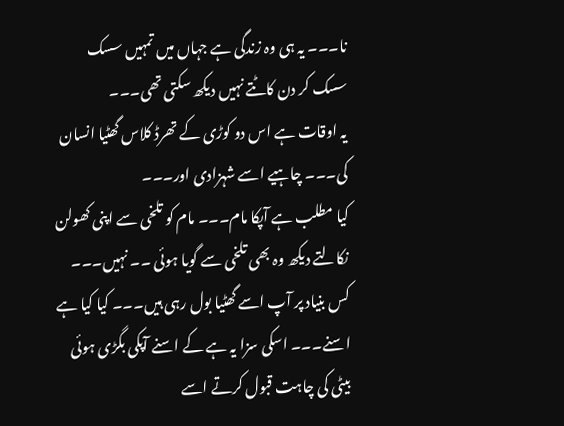نا۔۔۔ یہ ہی وہ زندگی ہے جہاں میں تمہیں سسک سسک کر دن کاٹتے نہیں دیکھ سکتی تھی۔۔۔
یہ اوقات ہے اس دو کوڑی کے تھرڈ کلاس گھٹیا انسان کی۔۔۔ چاہیے اسے شہزادی اور۔۔۔
کیا مطلب ہے آپکا مام۔۔۔ مام کو تلخی سے اپنی کھولن نکالتے دیکھ وہ بھی تلخی سے گویا ہوئی ۔۔ نہیں۔۔۔ کس بنیاد پر آپ اسے گھٹیا بول رہی ہیں۔۔۔ کیا کیا ہے اسنے۔۔۔ اسکی سزا یہ ہے کے اسنے آپکی بگڑی ہوئی بیٹی کی چاہت قبول کرتے اسے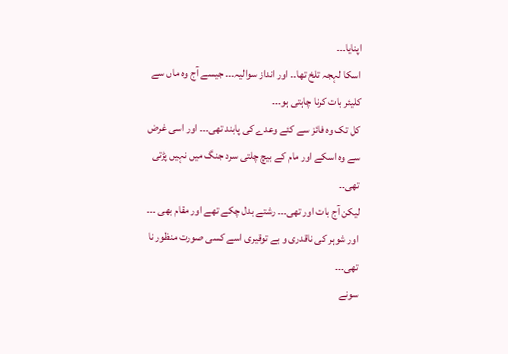اپنایا۔۔۔
اسکا لہجہ تلخ تھا۔۔ اور انداز سوالیہ۔۔۔ جیسے آج وہ ماں سے کلیئر بات کرنا چاہتی ہو۔۔۔
کل تک وہ فائز سے کئے وعدے کی پابند تھی۔۔۔ اور اسی غرض سے وہ اسکے اور مام کے بیچ چلتی سرد جنگ میں نہیں پڑتی تھی۔۔
لیکن آج بات اور تھی۔۔۔ رشتے بدل چکے تھے اور مقام بھی ۔۔۔ اور شوہر کی ناقدری و بے توقیری اسے کسی صورت منظور نا تھی۔۔۔
سونے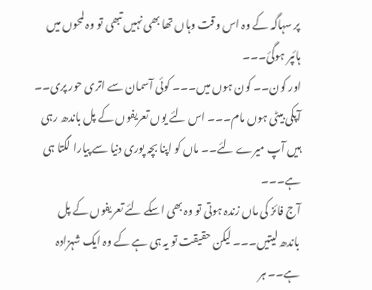پر سہاگہ کے وہ اس وقت وہاں تھا بھی نہیں تبھی تو وہ لمحوں میں ہائپر ہوگئ۔۔۔
اور کون۔۔ کون ہوں میں۔۔۔ کوئی آسمان سے اتری حور پری۔۔ آپکی بیٹی ہوں مام۔۔۔ اس لئے یوں تعریفوں کے پل باندھ رہی ہیں آپ میرے لئے۔۔ ماں کو اپنا بچہ پوری دنیا سے پیارا لگتا ہی ہے۔۔۔
آج فائز کی ماں زندہ ہوتی تو وہ بھی اسکے لئے تعریفوں کے پل باندھ لیتیں۔۔۔ لیکن حقیقت تو یہ ہی ہے کے وہ ایک شہزادہ ہے۔۔ ہر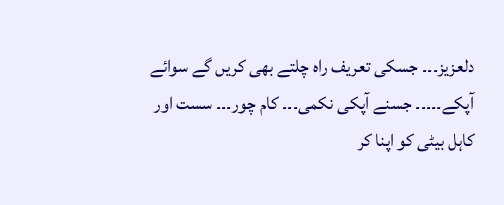دلعزیز۔۔۔ جسکی تعریف راہ چلتے بھی کریں گے سوائے آپکے۔۔۔۔۔ جسنے آپکی نکمی۔۔۔ کام چور۔۔۔ سست اور کاہل بیٹی کو اپنا کر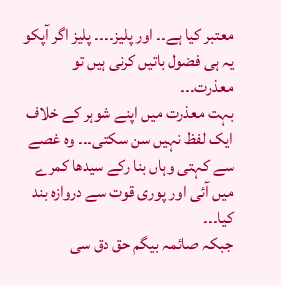معتبر کیا ہے۔۔ اور پلیز۔۔۔۔ پلیز اگر آپکو یہ ہی فضول باتیں کرنی ہیں تو معذرت۔۔۔
بہت معذرت میں اپنے شوہر کے خلاف ایک لفظ نہیں سن سکتی۔۔۔ وہ غصے سے کہتی وہاں بنا رکے سیدھا کمرے میں آئی اور پوری قوت سے دروازہ بند کیا۔۔۔
جبکہ صائمہ بیگم حق دق سی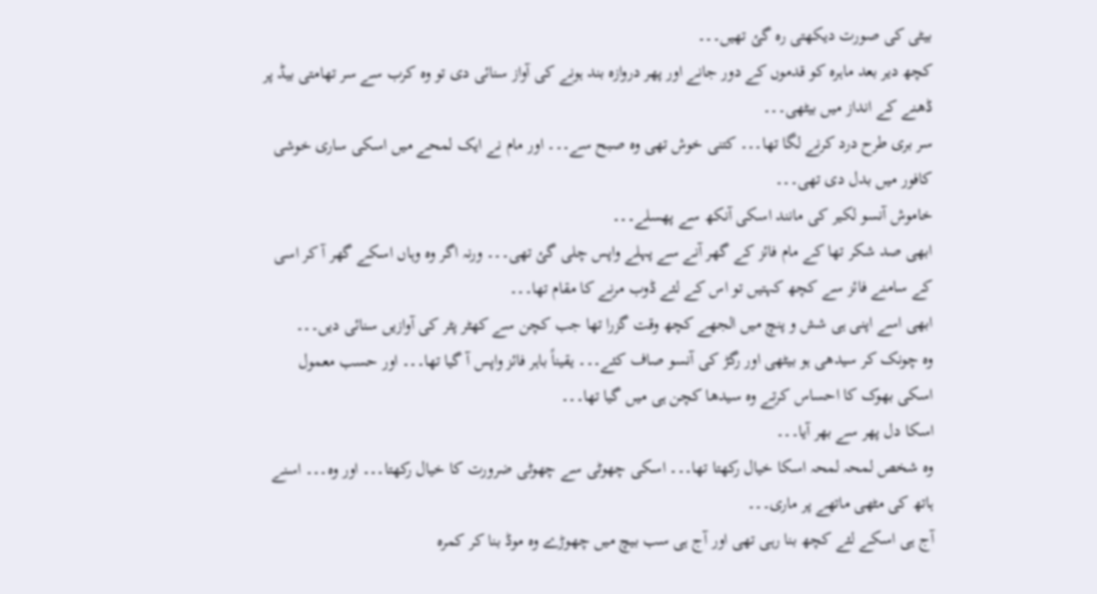بیٹی کی صورت دیکھتی رہ گئ تھیں۔۔۔
کچھ دیر بعد ماہرہ کو قدموں کے دور جانے اور پھر دروازہ بند ہونے کی آواز سنائی دی تو وہ کرب سے سر تھامتی بیڈ پر ڈھنے کے انداز میں بیٹھی۔۔۔
سر بری طرح درد کرنے لگا تھا۔۔۔ کتنی خوش تھی وہ صبح سے۔۔۔ اور مام نے ایک لمحے میں اسکی ساری خوشی کافور میں بدل دی تھی۔۔۔
خاموش آنسو لکیر کی مانند اسکی آنکھ سے پھسلے۔۔۔
ابھی صد شکر تھا کے مام فائز کے گھر آنے سے پہلے واپس چلی گئ تھی۔۔۔ ورنہ اگر وہ وہاں اسکے گھر آ کر اسی کے سامنے فائز سے کچھ کہتیں تو اس کے لئے ڈوب مرنے کا مقام تھا۔۔۔
ابھی اسے اپنی ہی شش و پنچ میں الجھے کچھ وقت گزرا تھا جب کچن سے کھٹر پٹر کی آوازیں سنائی دیں۔۔۔
وہ چونک کر سیدھی ہو بیٹھی اور رگڑ کی آنسو صاف کئے۔۔۔ یقیناً باہر فائز واپس آ گیا تھا۔۔۔ اور حسب معمول اسکی بھوک کا احساس کرتے وہ سیدھا کچن ہی میں گیا تھا۔۔۔
اسکا دل پھر سے بھر آیا۔۔۔
وہ شخص لمحہ لمحہ اسکا خیال رکھتا تھا۔۔۔ اسکی چھوٹی سے چھوٹی ضرورت کا خیال رکھتا۔۔۔ اور وہ۔۔۔ اسنے ہاتھ کی مٹھی ماتھے پر ماری۔۔۔
آج ہی اسکے لئے کچھ بنا رہی تھی اور آج ہی سب بیچ میں چھوڑے وہ موڈ بنا کر کمرہ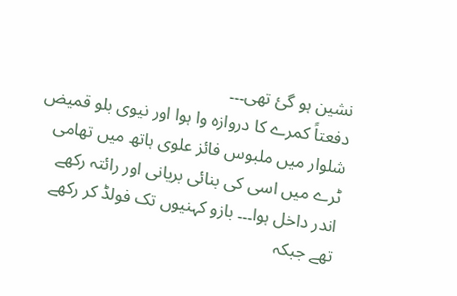نشین ہو گئ تھی۔۔۔
دفعتاً کمرے کا دروازہ وا ہوا اور نیوی بلو قمیض شلوار میں ملبوس فائز علوی ہاتھ میں تھامی ٹرے میں اسی کی بنائی بریانی اور رائتہ رکھے اندر داخل ہوا۔۔۔ بازو کہنیوں تک فولڈ کر رکھے تھے جبکہ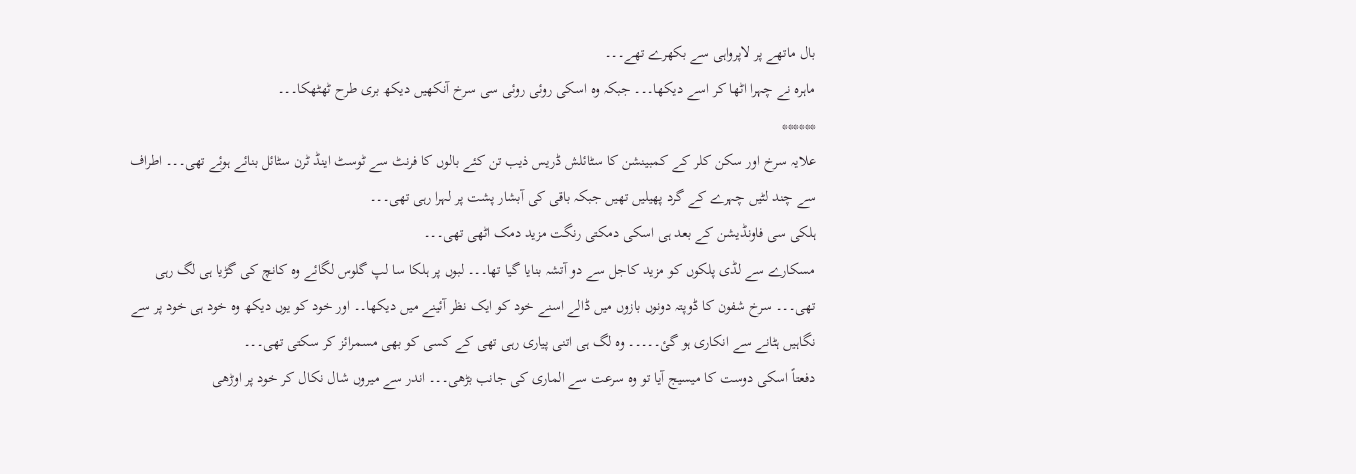بال ماتھے پر لاپرواہی سے بکھرے تھے۔۔۔
ماہرہ نے چہرا اٹھا کر اسے دیکھا۔۔۔ جبکہ وہ اسکی روئی روئی سی سرخ آنکھیں دیکھ بری طرح ٹھٹھکا۔۔۔
******
علایہ سرخ اور سکن کلر کے کمبینشن کا سٹائلش ڈریس ذیب تن کئے بالوں کا فرنٹ سے ٹوسٹ اینڈ ٹرن سٹائل بنائے ہوئے تھی۔۔۔ اطراف سے چند لٹیں چہرے کے گرد پھیلیں تھیں جبکہ باقی کی آبشار پشت پر لہرا رہی تھی۔۔۔
ہلکی سی فاونڈیشن کے بعد ہی اسکی دمکتی رنگت مزید دمک اٹھی تھی۔۔۔
مسکارے سے لڈی پلکوں کو مزید کاجل سے دو آتشہ بنایا گیا تھا۔۔۔ لبوں پر ہلکا سا لپ گلوس لگائے وہ کانچ کی گڑیا ہی لگ رہی تھی۔۔۔ سرخ شفون کا ڈوپتہ دونوں بازوں میں ڈالے اسنے خود کو ایک نظر آئینے میں دیکھا۔۔ اور خود کو یوں دیکھ وہ خود ہی خود پر سے نگاہیں ہٹانے سے انکاری ہو گئ۔۔۔۔۔ وہ لگ ہی اتنی پیاری رہی تھی کے کسی کو بھی مسمرائز کر سکتی تھی۔۔۔
دفعتاً اسکی دوست کا میسیج آیا تو وہ سرعت سے الماری کی جانب بڑھی۔۔۔ اندر سے میروں شال نکال کر خود پر اوڑھی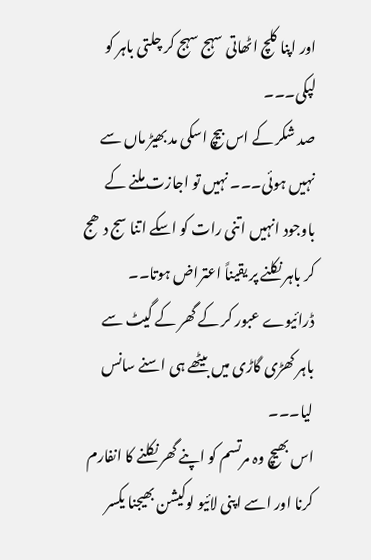اور اپنا کلچ اٹھاتی سہج سہج کر چلتی باہر کو لپکی۔۔۔
صد شکر کے اس بیچ اسکی مد بھیڑ ماں سے نہیں ہوئی۔۔۔ نہیں تو اجازت ملنے کے باوجود انہیں اتنی رات کو اسکے اتنا سج دھج کر باہر نکلنے پر یقیناً اعتراض ہوتا۔۔
ڈرائیوے عبور کر کے گھر کے گیٹ سے باہر کھڑی گاڑی میں بیٹھے ہی اسنے سانس لیا۔۔۔
اس بھیچ وہ مرتسم کو اپنے گھر نکلنے کا انفارم کرنا اور اسے اپنی لائیو لوکیشن بھیجنا یکسر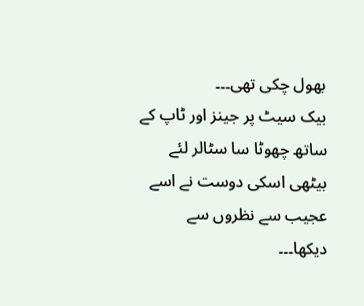بھول چکی تھی۔۔۔
بیک سیٹ پر جینز اور ٹاپ کے ساتھ چھوٹا سا سٹالر لئے بیٹھی اسکی دوست نے اسے عجیب سے نظروں سے دیکھا۔۔۔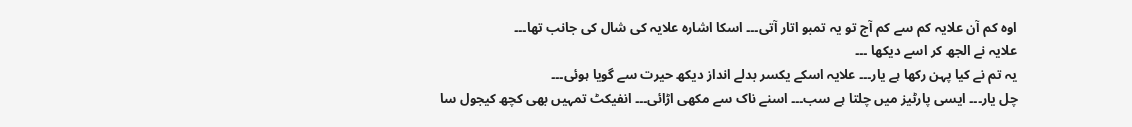اوہ کم آن علایہ کم سے کم آج تو یہ تمبو اتار آتی۔۔۔ اسکا اشارہ علایہ کی شال کی جانب تھا۔۔۔
علایہ نے الجھ کر اسے دیکھا ۔۔۔
یہ تم نے کیا پہن رکھا ہے یار۔۔۔ علایہ اسکے یکسر بدلے انداز دیکھ حیرت سے گویا ہوئی۔۔۔
چل یار۔۔۔ ایسی پارٹیز میں چلتا ہے سب۔۔۔ اسنے ناک سے مکھی اڑائی۔۔۔ انفیکٹ تمہیں بھی کچھ کیجول سا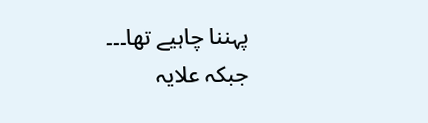پہننا چاہیے تھا۔۔۔
جبکہ علایہ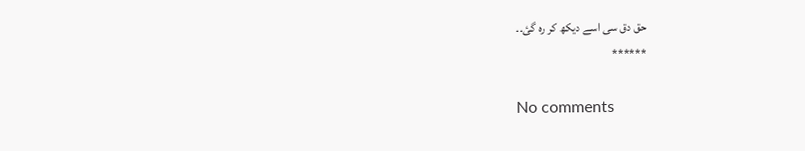حق دق سی اسے دیکھ کر رہ گئ۔۔
******

No comments